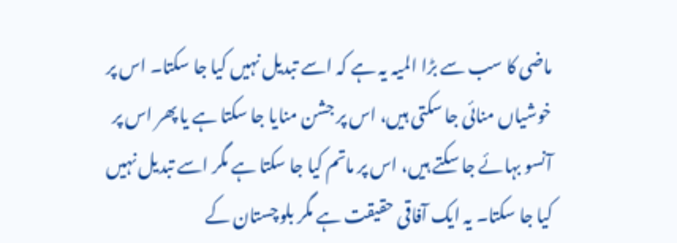ماضی کا سب سے بڑا المیہ یہ ہے کہ اسے تبدیل نہیں کیا جا سکتا۔ اس پر خوشیاں منائی جا سکتی ہیں، اس پر جشن منایا جا سکتا ہے یا پھر اس پر آنسو بہائے جا سکتے ہیں، اس پر ماتم کیا جا سکتا ہے مگر اسے تبدیل نہیں کیا جا سکتا۔ یہ ایک آفاقی حقیقت ہے مگر بلوچستان کے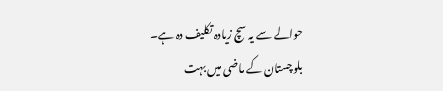حوالے سے یہ سچ زیادہ تکلیف دہ ہے۔
بلوچستان کے ماضی میں بہت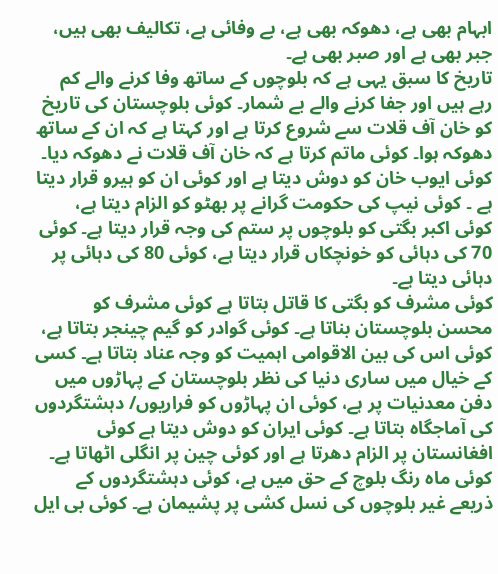ابہام بھی ہے، دھوکہ بھی ہے، بے وفائی ہے، تکالیف بھی ہیں، جبر بھی ہے اور صبر بھی ہے۔
تاریخ کا سبق یہی ہے کہ بلوچوں کے ساتھ وفا کرنے والے کم رہے ہیں اور جفا کرنے والے بے شمار۔ کوئی بلوچستان کی تاریخ کو خان آف قلات سے شروع کرتا ہے اور کہتا ہے کہ ان کے ساتھ دھوکہ ہوا۔ کوئی ماتم کرتا ہے کہ خان آف قلات نے دھوکہ دیا۔ کوئی ایوب خان کو دوش دیتا ہے اور کوئی ان کو ہیرو قرار دیتا ہے ۔ کوئی نیپ کی حکومت گرانے پر بھٹو کو الزام دیتا ہے، کوئی اکبر بگتی کو بلوچوں پر ستم کی وجہ قرار دیتا ہے۔ کوئی 70 کی دہائی کو خونچکاں قرار دیتا ہے، کوئی 80 کی دہائی پر دہائی دیتا ہے۔
کوئی مشرف کو بگتی کا قاتل بتاتا ہے کوئی مشرف کو محسن بلوچستان بناتا ہے۔ کوئی گوادر کو گیم چینجر بتاتا ہے، کوئی اس کی بین الاقوامی اہمیت کو وجہ عناد بتاتا ہے۔ کسی کے خیال میں ساری دنیا کی نظر بلوچستان کے پہاڑوں میں دفن معدنیات پر ہے، کوئی ان پہاڑوں کو فراریوں/ دہشتگردوں کی آماجگاہ بتاتا ہے۔ کوئی ایران کو دوش دیتا ہے کوئی افغانستان پر الزام دھرتا ہے اور کوئی چین پر انگلی اٹھاتا ہے۔ کوئی ماہ رنگ بلوچ کے حق میں ہے، کوئی دہشتگردوں کے ذریعے غیر بلوچوں کی نسل کشی پر پشیمان ہے۔ کوئی بی ایل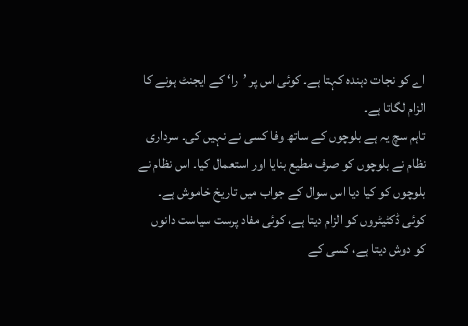اے کو نجات دہندہ کہتا ہے۔ کوئی اس پر ’را‘ کے ایجنٹ ہونے کا الزام لگاتا ہے۔
تاہم سچ یہ ہے بلوچوں کے ساتھ وفا کسی نے نہیں کی۔ سرداری نظام نے بلوچوں کو صرف مطیع بنایا اور استعمال کیا۔ اس نظام نے بلوچوں کو کیا دیا اس سوال کے جواب میں تاریخ خاموش ہے۔ کوئی ڈکٹیٹروں کو الزام دیتا ہے، کوئی مفاد پرست سیاست دانوں کو دوش دیتا ہے، کسی کے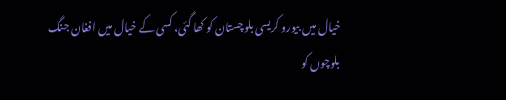خیال میں بیورو کریسی بلوچستان کو کھا گئی، کسی کے خیال میں افغان جنگ بلوچوں کو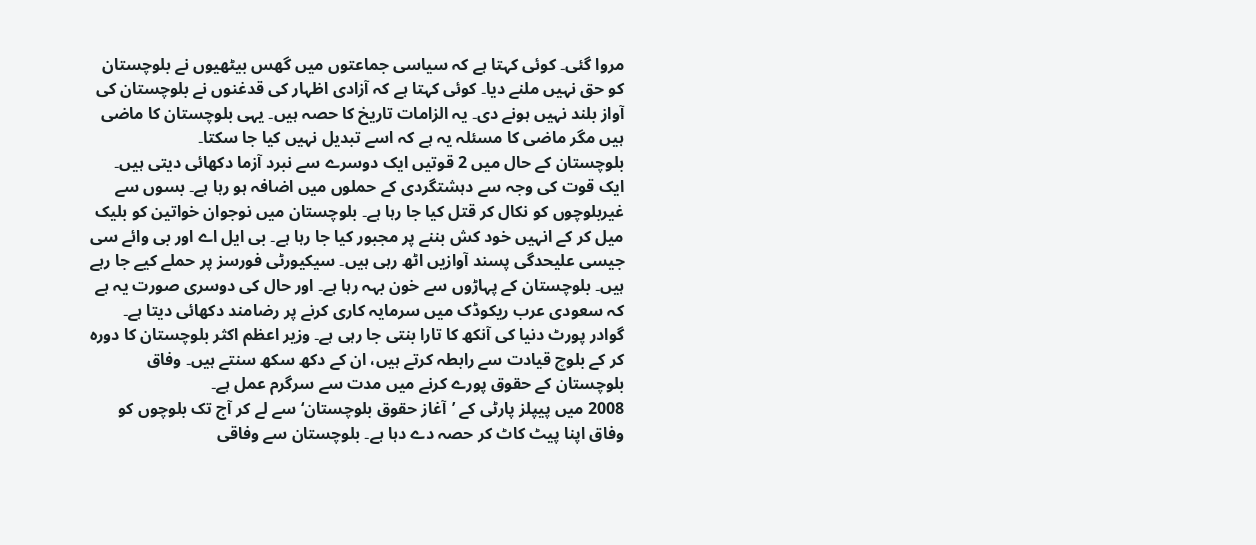مروا گئی۔ کوئی کہتا ہے کہ سیاسی جماعتوں میں گھس بیٹھیوں نے بلوچستان کو حق نہیں ملنے دیا۔ کوئی کہتا ہے کہ آزادی اظہار کی قدغنوں نے بلوچستان کی آواز بلند نہیں ہونے دی۔ یہ الزامات تاریخ کا حصہ ہیں۔ یہی بلوچستان کا ماضی ہیں مگر ماضی کا مسئلہ یہ ہے کہ اسے تبدیل نہیں کیا جا سکتا۔
بلوچستان کے حال میں 2 قوتیں ایک دوسرے سے نبرد آزما دکھائی دیتی ہیں۔ ایک قوت کی وجہ سے دہشتگردی کے حملوں میں اضافہ ہو رہا ہے۔ بسوں سے غیربلوچوں کو نکال کر قتل کیا جا رہا ہے۔ بلوچستان میں نوجوان خواتین کو بلیک میل کر کے انہیں خود کش بننے پر مجبور کیا جا رہا ہے۔ بی ایل اے اور بی وائے سی جیسی علیحدگی پسند آوازیں اٹھ رہی ہیں۔ سیکیورٹی فورسز پر حملے کیے جا رہے ہیں۔ بلوچستان کے پہاڑوں سے خون بہہ رہا ہے۔ اور حال کی دوسری صورت یہ ہے کہ سعودی عرب ریکوڈک میں سرمایہ کاری کرنے پر رضامند دکھائی دیتا ہے۔ گوادر پورٹ دنیا کی آنکھ کا تارا بنتی جا رہی ہے۔ وزیر اعظم اکثر بلوچستان کا دورہ کر کے بلوچ قیادت سے رابطہ کرتے ہیں، ان کے دکھ سکھ سنتے ہیں۔ وفاق بلوچستان کے حقوق پورے کرنے میں مدت سے سرگرم عمل ہے۔
2008 میں پیپلز پارٹی کے ’آغاز حقوق بلوچستان‘ سے لے کر آج تک بلوچوں کو وفاق اپنا پیٹ کاٹ کر حصہ دے دہا ہے۔ بلوچستان سے وفاقی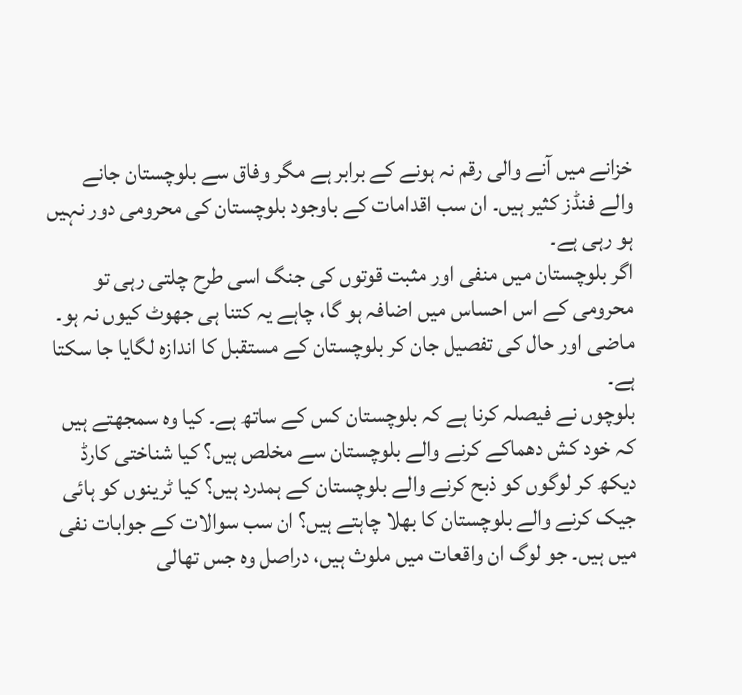خزانے میں آنے والی رقم نہ ہونے کے برابر ہے مگر وفاق سے بلوچستان جانے والے فنڈز کثیر ہیں۔ ان سب اقدامات کے باوجود بلوچستان کی محرومی دور نہیں ہو رہی ہے۔
اگر بلوچستان میں منفی اور مثبت قوتوں کی جنگ اسی طرح چلتی رہی تو محرومی کے اس احساس میں اضافہ ہو گا، چاہے یہ کتنا ہی جھوٹ کیوں نہ ہو۔ ماضی اور حال کی تفصیل جان کر بلوچستان کے مستقبل کا اندازہ لگایا جا سکتا ہے۔
بلوچوں نے فیصلہ کرنا ہے کہ بلوچستان کس کے ساتھ ہے۔ کیا وہ سمجھتے ہیں کہ خود کش دھماکے کرنے والے بلوچستان سے مخلص ہیں؟ کیا شناختی کارڈ دیکھ کر لوگوں کو ذبح کرنے والے بلوچستان کے ہمدرد ہیں؟ کیا ٹرینوں کو ہائی جیک کرنے والے بلوچستان کا بھلا چاہتے ہیں؟ ان سب سوالات کے جوابات نفی میں ہیں۔ جو لوگ ان واقعات میں ملوث ہیں، دراصل وہ جس تھالی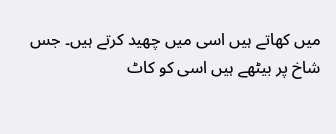میں کھاتے ہیں اسی میں چھید کرتے ہیں۔ جس شاخ پر بیٹھے ہیں اسی کو کاٹ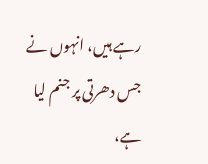رہے ہیں، انہوں نے جس دھرتی پر جنم لیا ہے،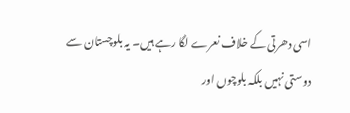اسی دھرتی کے خلاف نعرے لگا رہے ہیں۔ یہ بلوچستان سے دوستی نہیں بلکہ بلوچوں اور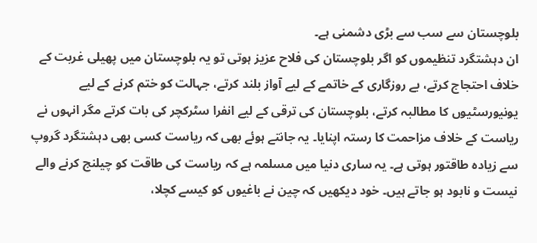بلوچستان سے سب سے بڑی دشمنی ہے۔
ان دہشتگرد تنظیموں کو اگر بلوچستان کی فلاح عزیز ہوتی تو یہ بلوچستان میں پھیلی غربت کے خلاف احتجاج کرتے، بے روزگاری کے خاتمے کے لیے آواز بلند کرتے، جہالت کو ختم کرنے کے لیے یونیورسٹیوں کا مطالبہ کرتے، بلوچستان کی ترقی کے لیے انفرا سٹرکچر کی بات کرتے مگر انہوں نے ریاست کے خلاف مزاحمت کا رستہ اپنایا۔ یہ جانتے ہوئے بھی کہ ریاست کسی بھی دہشتگرد گروپ سے زیادہ طاقتور ہوتی ہے۔ یہ ساری دنیا میں مسلمہ ہے کہ ریاست کی طاقت کو چیلنج کرنے والے نیست و نابود ہو جاتے ہیں۔ خود دیکھیں کہ چین نے باغیوں کو کیسے کچلا،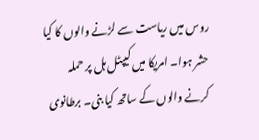روس میں ریاست سے لڑنے والوں کا کیا حشر ہوا۔ امریکا میں کیپٹل ہل پر حملہ کرنے والوں کے ساتھ کیا بنی۔ برطانوی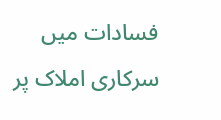فسادات میں سرکاری املاک پر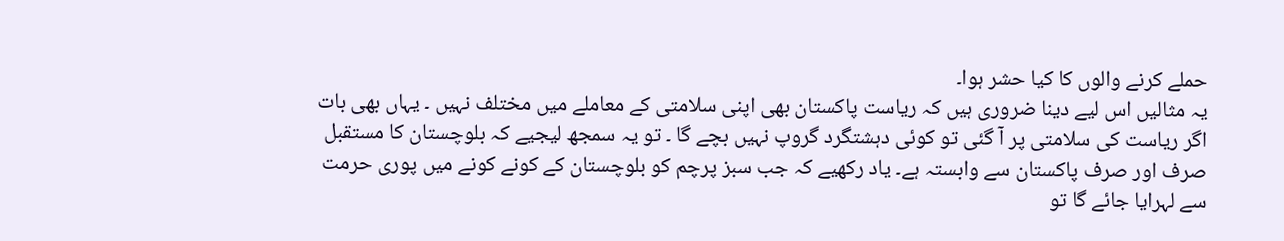حملے کرنے والوں کا کیا حشر ہوا۔
یہ مثالیں اس لیے دینا ضروری ہیں کہ ریاست پاکستان بھی اپنی سلامتی کے معاملے میں مختلف نہیں ۔ یہاں بھی بات اگر ریاست کی سلامتی پر آ گئی تو کوئی دہشتگرد گروپ نہیں بچے گا ۔ تو یہ سمجھ لیجیے کہ بلوچستان کا مستقبل صرف اور صرف پاکستان سے وابستہ ہے۔ یاد رکھیے کہ جب سبز پرچم کو بلوچستان کے کونے کونے میں پوری حرمت سے لہرایا جائے گا تو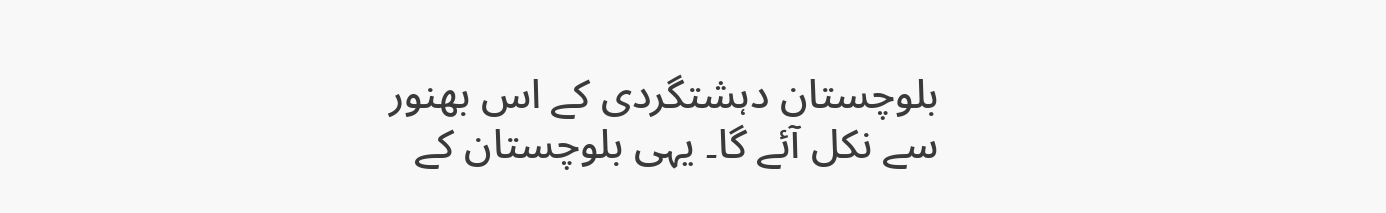بلوچستان دہشتگردی کے اس بھنور سے نکل آئے گا۔ یہی بلوچستان کے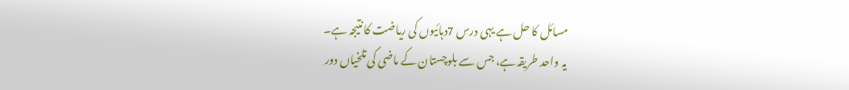مسائل کا حل ہے یہی درس 7دہائیوں کی ریاضت کا نتیجہ ہے۔
یہ واحد طریقہ ہے، جس سے بلوچستان کے ماضی کی تلخیاں دور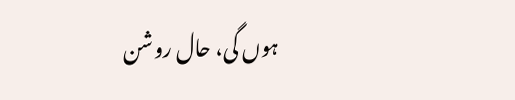ہوں گی، حال روشن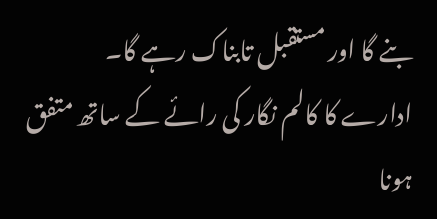بنے گا اور مستقبل تابناک رہے گا۔
ادارے کا کالم نگار کی رائے کے ساتھ متفق ہونا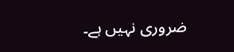ضروری نہیں ہے۔